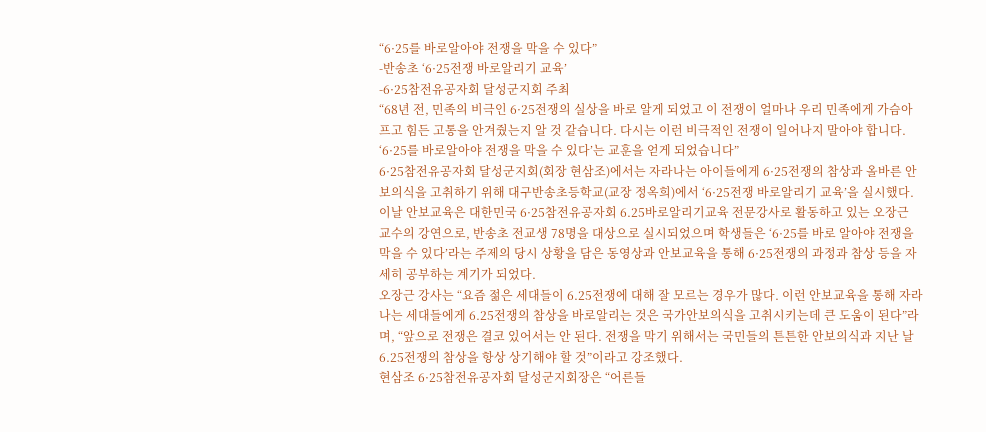“6·25를 바로알아야 전쟁을 막을 수 있다”
-반송초 ‘6·25전쟁 바로알리기 교육’
-6·25참전유공자회 달성군지회 주최
“68년 전, 민족의 비극인 6·25전쟁의 실상을 바로 알게 되었고 이 전쟁이 얼마나 우리 민족에게 가슴아프고 힘든 고통을 안겨줬는지 알 것 같습니다. 다시는 이런 비극적인 전쟁이 일어나지 말아야 합니다. ‘6·25를 바로알아야 전쟁을 막을 수 있다’는 교훈을 얻게 되었습니다”
6·25참전유공자회 달성군지회(회장 현삼조)에서는 자라나는 아이들에게 6·25전쟁의 참상과 올바른 안보의식을 고취하기 위해 대구반송초등학교(교장 정옥희)에서 ‘6·25전쟁 바로알리기 교육’을 실시했다.
이날 안보교육은 대한민국 6·25참전유공자회 6.25바로알리기교육 전문강사로 활동하고 있는 오장근 교수의 강연으로, 반송초 전교생 78명을 대상으로 실시되었으며 학생들은 ‘6·25를 바로 알아야 전쟁을 막을 수 있다’라는 주제의 당시 상황을 담은 동영상과 안보교육을 통해 6·25전쟁의 과정과 참상 등을 자세히 공부하는 계기가 되었다.
오장근 강사는 “요즘 젊은 세대들이 6.25전쟁에 대해 잘 모르는 경우가 많다. 이런 안보교육을 통해 자라나는 세대들에게 6.25전쟁의 참상을 바로알리는 것은 국가안보의식을 고취시키는데 큰 도움이 된다”라며, “앞으로 전쟁은 결코 있어서는 안 된다. 전쟁을 막기 위해서는 국민들의 튼튼한 안보의식과 지난 날 6.25전쟁의 참상을 항상 상기해야 할 것”이라고 강조했다.
현삼조 6·25참전유공자회 달성군지회장은 “어른들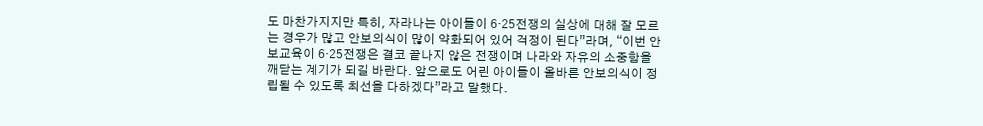도 마찬가지지만 특히, 자라나는 아이들이 6·25전쟁의 실상에 대해 잘 모르는 경우가 많고 안보의식이 많이 약화되어 있어 걱정이 된다”라며, “이번 안보교육이 6·25전쟁은 결코 끝나지 않은 전쟁이며 나라와 자유의 소중함을 깨닫는 계기가 되길 바란다. 앞으로도 어린 아이들이 올바른 안보의식이 정립될 수 있도록 최선을 다하겠다”라고 말했다.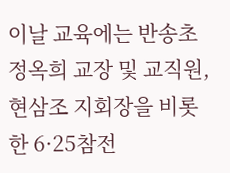이날 교육에는 반송초 정옥희 교장 및 교직원, 현삼조 지회장을 비롯한 6·25참전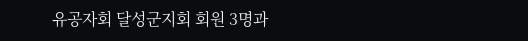유공자회 달성군지회 회원 3명과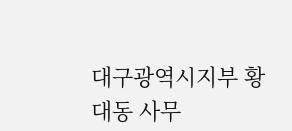대구광역시지부 황대동 사무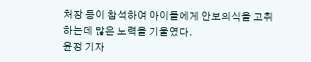처장 등이 참석하여 아이들에게 안보의식을 고취하는데 많은 노력을 기울였다.
윤정 기자